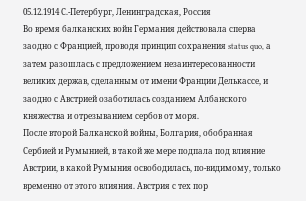05.12.1914 С.-Петербург, Ленинградская, Россия
Во время балканских войн Германия действовала сперва заодно с Францией, проводя принцип сохранения status quo, а затем разошлась с предложением незаинтересованности великих держав, сделанным от имени Франции Делькассе, и заодно с Австрией озаботилась созданием Албанского княжества и отрезыванием сербов от моря.
После второй Балканской войны, Болгария, обобранная Сербией и Румынией, в такой же мере подпала под влияние Австрии, в какой Румыния освободилась, по-видимому, только временно от этого влияния. Австрия с тех пор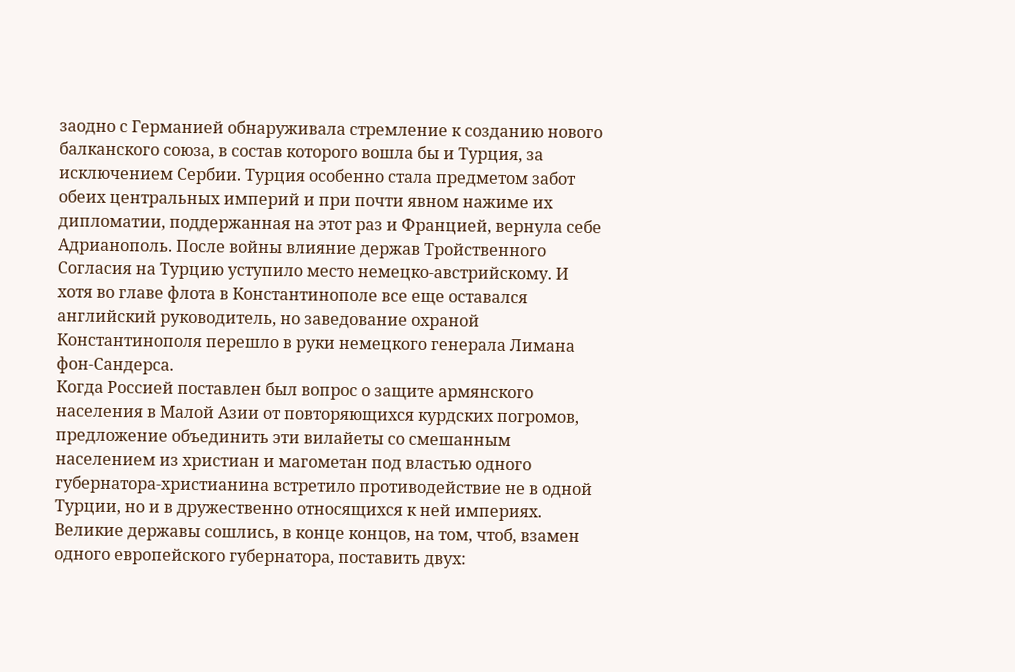заодно с Германией обнаруживала стремление к созданию нового балканского союза, в состав которого вошла бы и Турция, за исключением Сербии. Турция особенно стала предметом забот обеих центральных империй и при почти явном нажиме их дипломатии, поддержанная на этот раз и Францией, вернула себе Адрианополь. После войны влияние держав Тройственного Согласия на Турцию уступило место немецко-австрийскому. И хотя во главе флота в Константинополе все еще оставался английский руководитель, но заведование охраной Константинополя перешло в руки немецкого генерала Лимана фон-Сандерса.
Когда Россией поставлен был вопрос о защите армянского населения в Малой Азии от повторяющихся курдских погромов, предложение объединить эти вилайеты со смешанным населением из христиан и магометан под властью одного губернатора-христианина встретило противодействие не в одной Турции, но и в дружественно относящихся к ней империях.
Великие державы сошлись, в конце концов, на том, чтоб, взамен одного европейского губернатора, поставить двух: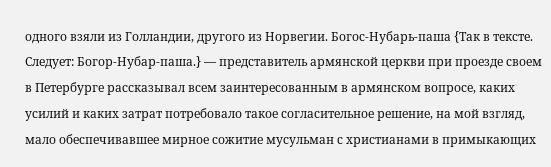одного взяли из Голландии, другого из Норвегии. Богос-Нубарь-паша {Так в тексте. Следует: Богор-Нубар-паша.} — представитель армянской церкви при проезде своем в Петербурге рассказывал всем заинтересованным в армянском вопросе, каких усилий и каких затрат потребовало такое согласительное решение, на мой взгляд, мало обеспечивавшее мирное сожитие мусульман с христианами в примыкающих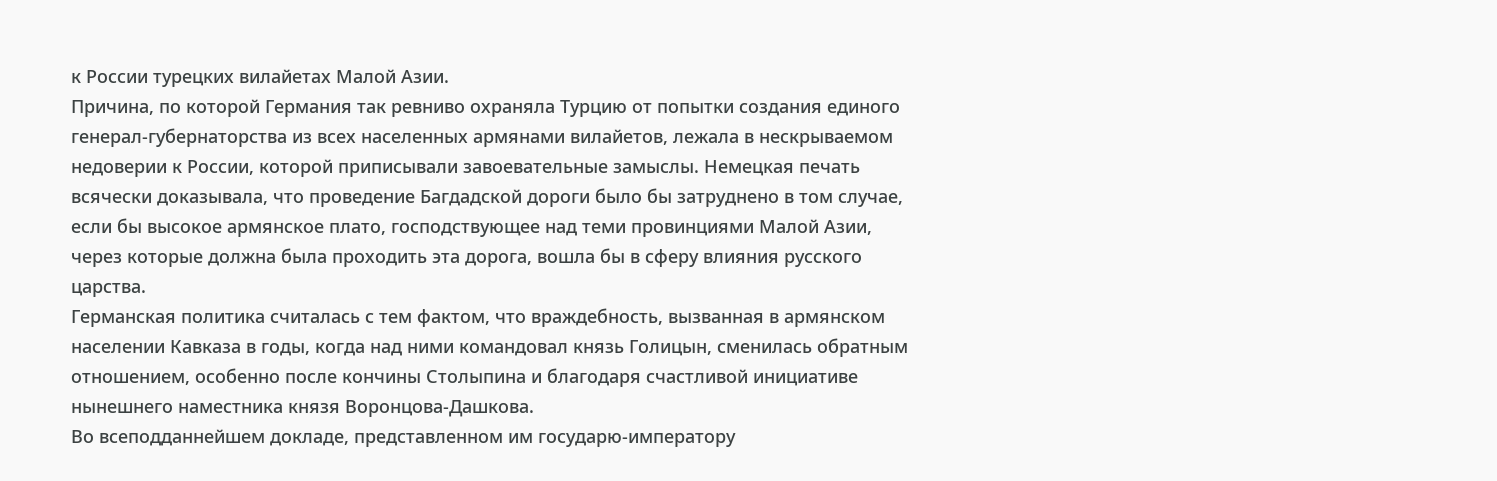к России турецких вилайетах Малой Азии.
Причина, по которой Германия так ревниво охраняла Турцию от попытки создания единого генерал-губернаторства из всех населенных армянами вилайетов, лежала в нескрываемом недоверии к России, которой приписывали завоевательные замыслы. Немецкая печать всячески доказывала, что проведение Багдадской дороги было бы затруднено в том случае, если бы высокое армянское плато, господствующее над теми провинциями Малой Азии, через которые должна была проходить эта дорога, вошла бы в сферу влияния русского царства.
Германская политика считалась с тем фактом, что враждебность, вызванная в армянском населении Кавказа в годы, когда над ними командовал князь Голицын, сменилась обратным отношением, особенно после кончины Столыпина и благодаря счастливой инициативе нынешнего наместника князя Воронцова-Дашкова.
Во всеподданнейшем докладе, представленном им государю-императору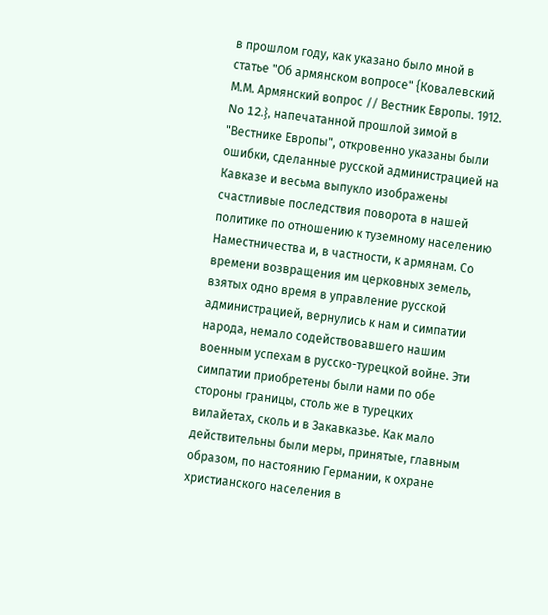в прошлом году, как указано было мной в статье "Об армянском вопросе" {Ковалевский М.М. Армянский вопрос // Вестник Европы. 1912. No 12.}, напечатанной прошлой зимой в "Вестнике Европы", откровенно указаны были ошибки, сделанные русской администрацией на Кавказе и весьма выпукло изображены счастливые последствия поворота в нашей политике по отношению к туземному населению Наместничества и, в частности, к армянам. Со времени возвращения им церковных земель, взятых одно время в управление русской администрацией, вернулись к нам и симпатии народа, немало содействовавшего нашим военным успехам в русско-турецкой войне. Эти симпатии приобретены были нами по обе стороны границы, столь же в турецких вилайетах, сколь и в Закавказье. Как мало действительны были меры, принятые, главным образом, по настоянию Германии, к охране христианского населения в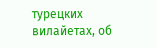турецких вилайетах, об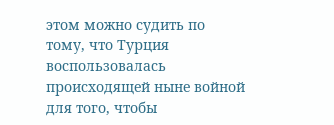этом можно судить по тому, что Турция воспользовалась происходящей ныне войной для того, чтобы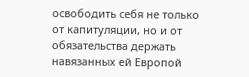освободить себя не только от капитуляции, но и от обязательства держать навязанных ей Европой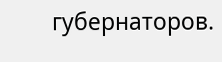губернаторов.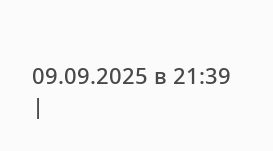09.09.2025 в 21:39
|